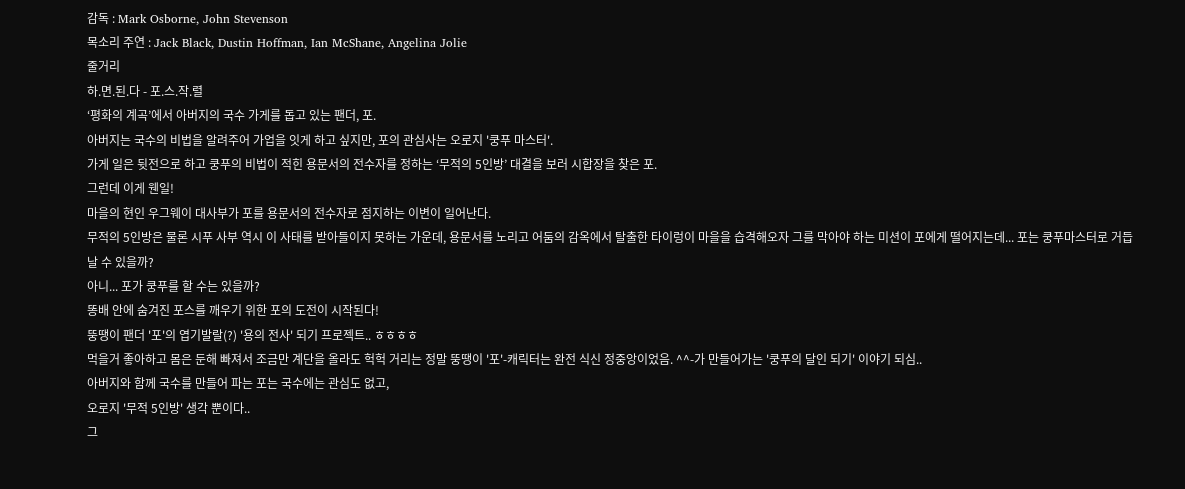감독 : Mark Osborne, John Stevenson
목소리 주연 : Jack Black, Dustin Hoffman, Ian McShane, Angelina Jolie
줄거리
하.면.된.다 - 포.스.작.렬
‘평화의 계곡’에서 아버지의 국수 가게를 돕고 있는 팬더, 포.
아버지는 국수의 비법을 알려주어 가업을 잇게 하고 싶지만, 포의 관심사는 오로지 '쿵푸 마스터'.
가게 일은 뒷전으로 하고 쿵푸의 비법이 적힌 용문서의 전수자를 정하는 ‘무적의 5인방’ 대결을 보러 시합장을 찾은 포.
그런데 이게 웬일!
마을의 현인 우그웨이 대사부가 포를 용문서의 전수자로 점지하는 이변이 일어난다.
무적의 5인방은 물론 시푸 사부 역시 이 사태를 받아들이지 못하는 가운데, 용문서를 노리고 어둠의 감옥에서 탈출한 타이렁이 마을을 습격해오자 그를 막아야 하는 미션이 포에게 떨어지는데... 포는 쿵푸마스터로 거듭날 수 있을까?
아니... 포가 쿵푸를 할 수는 있을까?
똥배 안에 숨겨진 포스를 깨우기 위한 포의 도전이 시작된다!
뚱땡이 팬더 '포'의 엽기발랄(?) '용의 전사' 되기 프로젝트.. ㅎㅎㅎㅎ
먹을거 좋아하고 몸은 둔해 빠져서 조금만 계단을 올라도 헉헉 거리는 정말 뚱땡이 '포'-캐릭터는 완전 식신 정중앙이었음. ^^-가 만들어가는 '쿵푸의 달인 되기' 이야기 되심..
아버지와 함께 국수를 만들어 파는 포는 국수에는 관심도 없고,
오로지 '무적 5인방' 생각 뿐이다..
그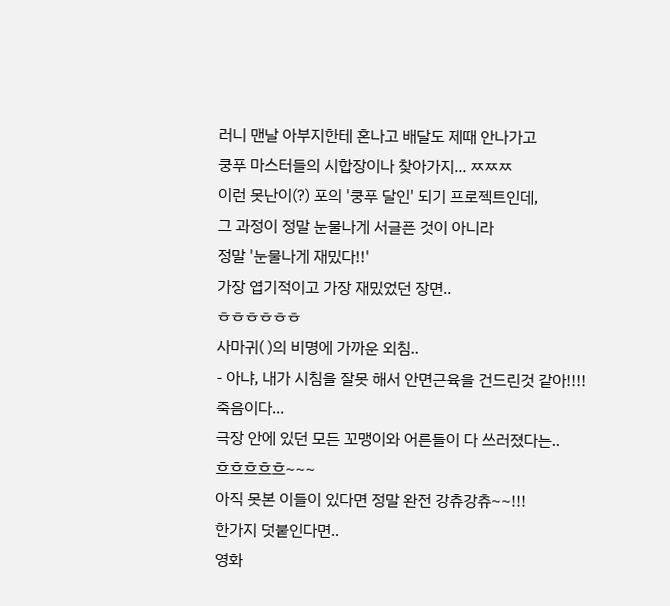러니 맨날 아부지한테 혼나고 배달도 제때 안나가고
쿵푸 마스터들의 시합장이나 찾아가지... ㅉㅉㅉ
이런 못난이(?) 포의 '쿵푸 달인' 되기 프로젝트인데,
그 과정이 정말 눈물나게 서글픈 것이 아니라
정말 '눈물나게 재밌다!!'
가장 엽기적이고 가장 재밌었던 장면..
ㅎㅎㅎㅎㅎㅎ
사마귀( )의 비명에 가까운 외침..
- 아냐, 내가 시침을 잘못 해서 안면근육을 건드린것 같아!!!!
죽음이다...
극장 안에 있던 모든 꼬맹이와 어른들이 다 쓰러졌다는..
흐흐흐흐흐~~~
아직 못본 이들이 있다면 정말 완전 강츄강츄~~!!!
한가지 덧붙인다면..
영화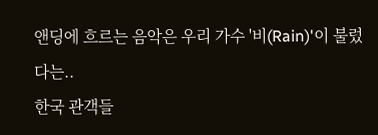앤딩에 흐르는 음악은 우리 가수 '비(Rain)'이 불렀다는..
한국 관객들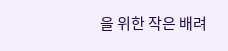을 위한 작은 배려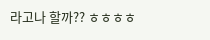라고나 할까?? ㅎㅎㅎㅎ